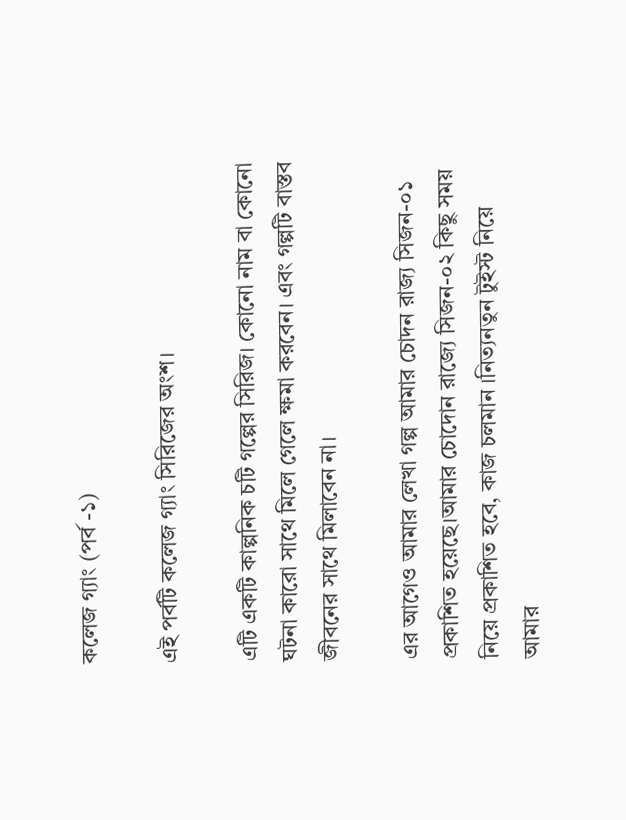কলেজ গ্যাং (পর্ব -১)

এই পর্বটি কলেজ গ্যাং সিরিজের অংশ।

এটি একটি কাল্পনিক চটি গল্পের সিরিজ। কোনো নাম বা কোনো ঘটনা কারো সাথে মিলে গেলে ক্ষমা করবেন। এবং গল্পটি বাস্তব জীবনের সাথে মিলাবেন না।

এর আগেও আমার লেখা গল্প আমার চোদন রাজ্য সিজন-০১ প্রকাশিত হয়েছে।আমার চোদোন রাজ্যে সিজন-০২ কিছু সময় নিয়ে প্রকাশিত হবে, কাজ চলমান ।নিত্যনতুন টুইস্ট নিয়ে আমার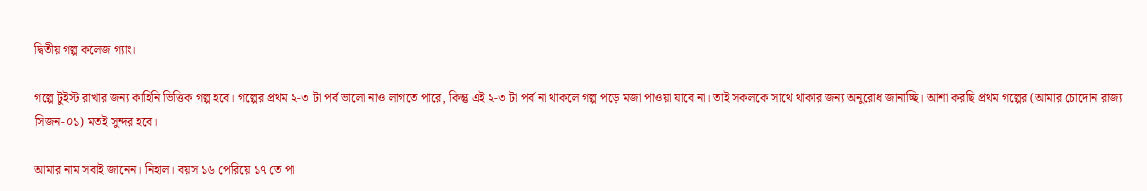দ্বিতীয় গল্প কলেজ গ্যাং।

গল্পে টুইস্ট রাখার জন্য কাহিনি ভিত্তিক গল্প হবে। গল্পের প্রথম ২-৩ টা পর্ব ভালো নাও লাগতে পারে, কিন্তু এই ২-৩ টা পর্ব না থাকলে গল্প পড়ে মজা পাওয়া যাবে না। তাই সকলকে সাথে থাকার জন্য অনুরোধ জানাচ্ছি। আশা করছি প্রথম গল্পের (আমার চোদোন রাজ্য সিজন-০১) মতই সুন্দর হবে।

আমার নাম সবাই জানেন। নিহাল। বয়স ১৬ পেরিয়ে ১৭ তে পা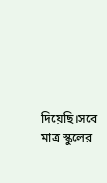দিয়েছি।সবে মাত্র স্কুলের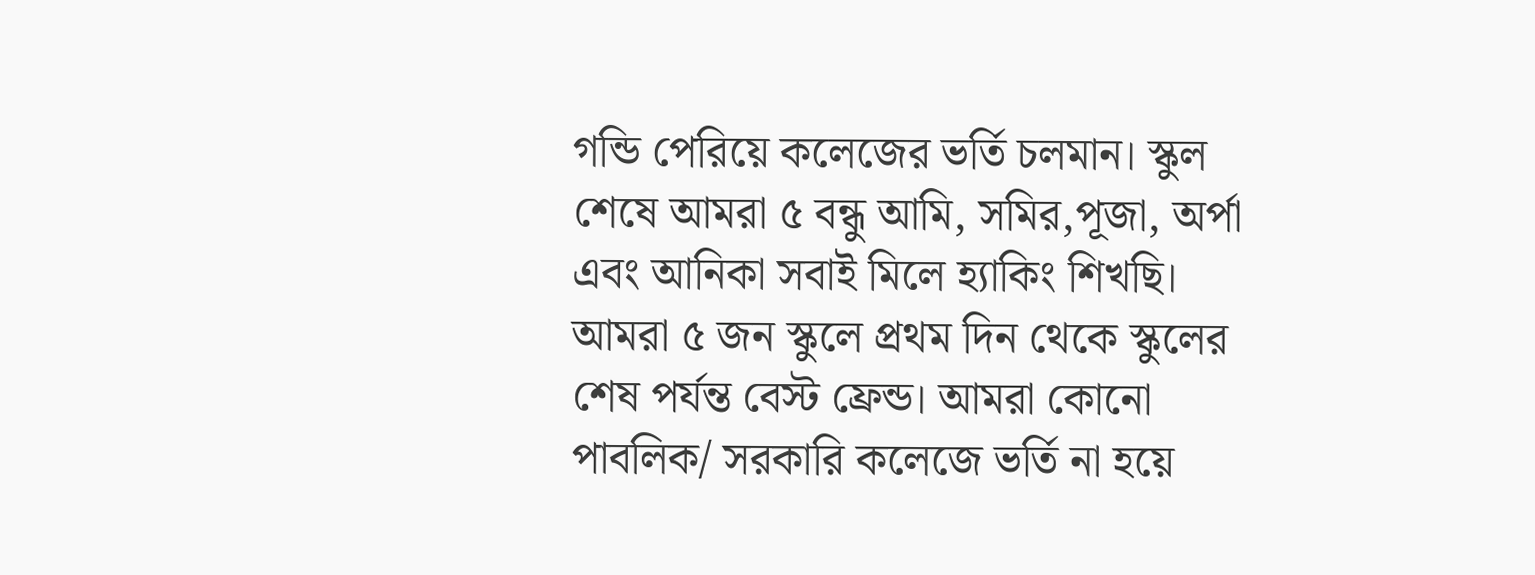গন্ডি পেরিয়ে কলেজের ভর্তি চলমান। স্কুল শেষে আমরা ৫ বন্ধু আমি, সমির,পূজা, অর্পা এবং আনিকা সবাই মিলে হ্যাকিং শিখছি। আমরা ৫ জন স্কুলে প্রথম দিন থেকে স্কুলের শেষ পর্যন্ত বেস্ট ফ্রেন্ড। আমরা কোনো পাবলিক/ সরকারি কলেজে ভর্তি না হয়ে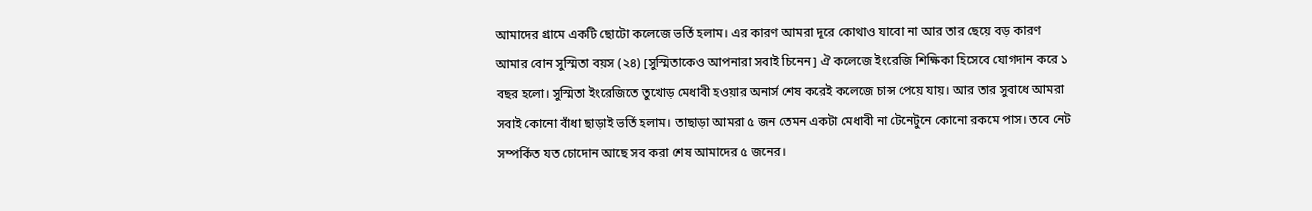আমাদের গ্রামে একটি ছোটো কলেজে ভর্তি হলাম। এর কারণ আমরা দূরে কোথাও যাবো না আর তার ছেয়ে বড় কারণ আমার বোন সুস্মিতা বয়স (২৪) [সুস্মিতাকেও আপনারা সবাই চিনেন] ঐ কলেজে ইংরেজি শিক্ষিকা হিসেবে যোগদান করে ১ বছর হলো। সুস্মিতা ইংরেজিতে তুখোড় মেধাবী হওয়ার অনার্স শেষ করেই কলেজে চান্স পেয়ে যায়। আর তার সুবাধে আমরা সবাই কোনো বাঁধা ছাড়াই ভর্তি হলাম। তাছাড়া আমরা ৫ জন তেমন একটা মেধাবী না টেনেটুনে কোনো রকমে পাস। তবে নেট সম্পর্কিত যত চোদোন আছে সব করা শেষ আমাদের ৫ জনের।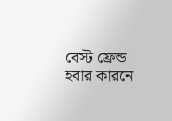বেস্ট ফ্রেন্ড হবার কারনে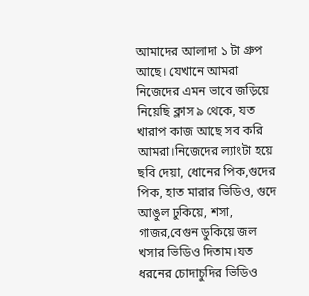আমাদের আলাদা ১ টা গ্রুপ আছে। যেখানে আমরা নিজেদের এমন ভাবে জড়িয়ে নিয়েছি ক্লাস ৯ থেকে, যত খারাপ কাজ আছে সব করি আমরা।নিজেদের ল্যাংটা হয়ে ছবি দেয়া, ধোনের পিক,গুদের পিক, হাত মারার ভিডিও, গুদে আঙুল ঢুকিয়ে, শসা, গাজর,বেগুন ডুকিয়ে জল খসার ভিডিও দিতাম।যত ধরনের চোদাচুদির ভিডিও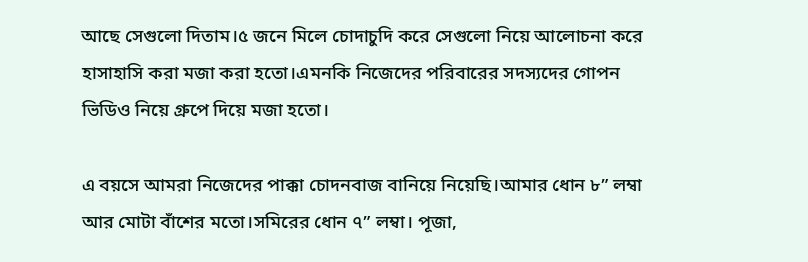আছে সেগুলো দিতাম।৫ জনে মিলে চোদাচুদি করে সেগুলো নিয়ে আলোচনা করে হাসাহাসি করা মজা করা হতো।এমনকি নিজেদের পরিবারের সদস্যদের গোপন ভিডিও নিয়ে গ্রুপে দিয়ে মজা হতো।

এ বয়সে আমরা নিজেদের পাক্কা চোদনবাজ বানিয়ে নিয়েছি।আমার ধোন ৮” লম্বা আর মোটা বাঁশের মতো।সমিরের ধোন ৭” লম্বা। পূজা,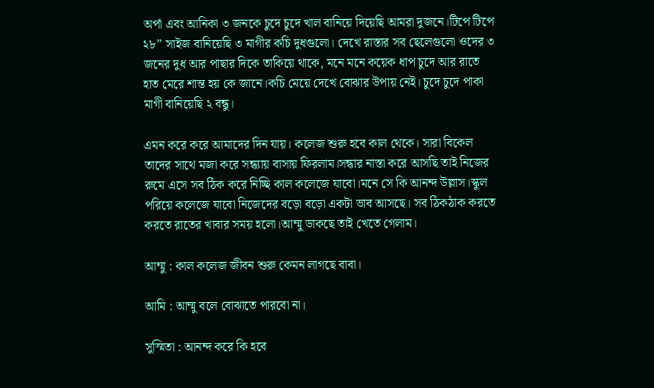অর্পা এবং আনিকা ৩ জনকে চুদে চুদে খাল বানিয়ে দিয়েছি আমরা দুজনে।টিপে টিপে ২৮” সাইজ বানিয়েছি ৩ মাগীর কচি দুধগুলো। দেখে রাস্তার সব ছেলেগুলো ওদের ৩ জনের দুধ আর পাছার দিকে তাকিয়ে থাকে, মনে মনে কয়েক ধাপ চুদে আর রাতে হাত মেরে শান্ত হয় কে জানে।কচি মেয়ে দেখে বোঝার উপায় নেই। চুদে চুদে পাকা মাগী বানিয়েছি ২ বন্ধু।

এমন করে করে আমাদের দিন যায়। কলেজ শুরু হবে কাল থেকে। সারা বিকেল তাদের সাথে মজা করে সন্ধ্যায় বাসায় ফিরলাম।সন্ধার নাস্তা করে আসছি তাই নিজের রুমে এসে সব ঠিক করে নিচ্ছি কাল কলেজে যাবো।মনে সে কি আনন্দ উল্লাস।স্কুল পরিয়ে কলেজে যাবো নিজেদের বড়ো বড়ো একটা ভাব আসছে। সব ঠিকঠাক করতে করতে রাতের খাবার সময় হলো।আম্মু ডাকছে তাই খেতে গেলাম।

আম্মু : কাল কলেজ জীবন শুরু কেমন লাগছে বাবা।

আমি : আম্মু বলে বোঝাতে পারবো না।

সুস্মিতা : আনন্দ করে কি হবে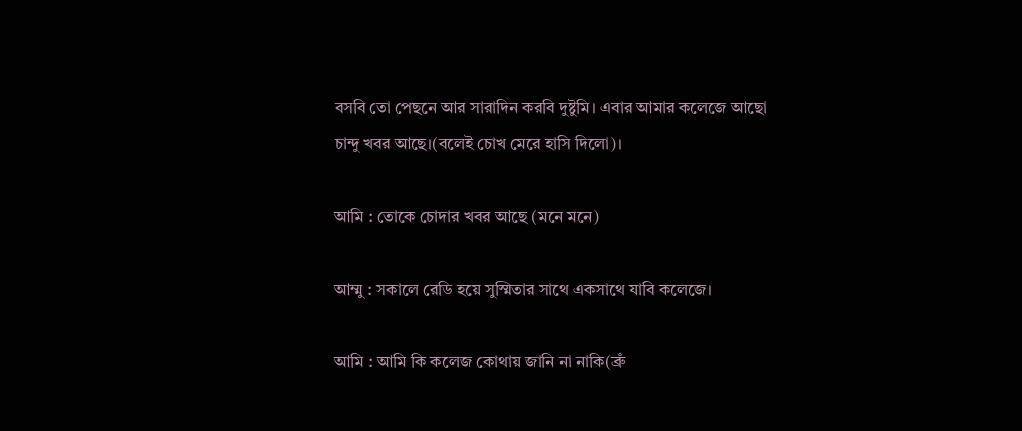বসবি তো পেছনে আর সারাদিন করবি দুষ্টুমি। এবার আমার কলেজে আছো চান্দু খবর আছে।(বলেই চোখ মেরে হাসি দিলো)।

আমি : তোকে চোদার খবর আছে (মনে মনে)

আম্মু : সকালে রেডি হয়ে সুস্মিতার সাথে একসাথে যাবি কলেজে।

আমি : আমি কি কলেজ কোথায় জানি না নাকি(ব্রুঁ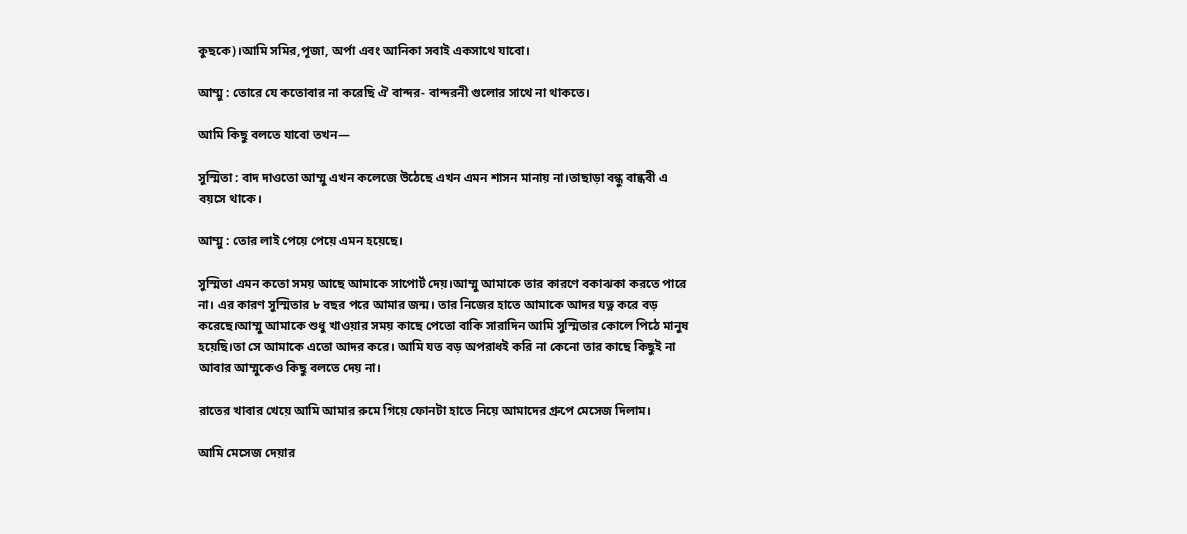কুছকে)।আমি সমির,পূজা, অর্পা এবং আনিকা সবাই একসাথে যাবো।

আম্মু : তোরে যে কতোবার না করেছি ঐ বান্দর- বান্দরনী গুলোর সাথে না থাকতে।

আমি কিছু বলতে যাবো তখন—

সুস্মিতা : বাদ দাওতো আম্মু এখন কলেজে উঠেছে এখন এমন শাসন মানায় না।তাছাড়া বন্ধু বান্ধবী এ বয়সে থাকে।

আম্মু : তোর লাই পেয়ে পেয়ে এমন হয়েছে।

সুস্মিতা এমন কতো সময় আছে আমাকে সাপোর্ট দেয়।আম্মু আমাকে তার কারণে বকাঝকা করতে পারে না। এর কারণ সুস্মিতার ৮ বছর পরে আমার জন্ম। তার নিজের হাতে আমাকে আদর যত্ন করে বড় করেছে।আম্মু আমাকে শুধু খাওয়ার সময় কাছে পেতো বাকি সারাদিন আমি সুস্মিতার কোলে পিঠে মানুষ হয়েছি।তা সে আমাকে এতো আদর করে। আমি যত বড় অপরাধই করি না কেনো তার কাছে কিছুই না আবার আম্মুকেও কিছু বলতে দেয় না।

রাতের খাবার খেয়ে আমি আমার রুমে গিয়ে ফোনটা হাতে নিয়ে আমাদের গ্রুপে মেসেজ দিলাম।

আমি মেসেজ দেয়ার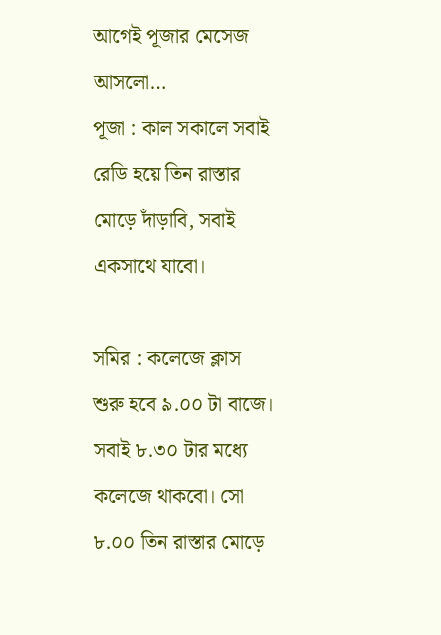আগেই পূজার মেসেজ আসলো…
পূজা : কাল সকালে সবাই রেডি হয়ে তিন রাস্তার মোড়ে দাঁড়াবি, সবাই একসাথে যাবো।

সমির : কলেজে ক্লাস শুরু হবে ৯.০০ টা বাজে। সবাই ৮.৩০ টার মধ্যে কলেজে থাকবো। সো ৮.০০ তিন রাস্তার মোড়ে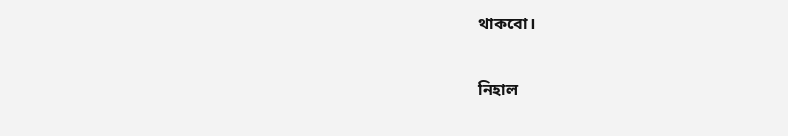থাকবো।

নিহাল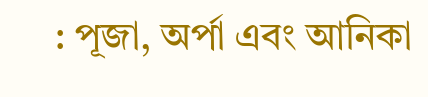: পূজা, অর্পা এবং আনিকা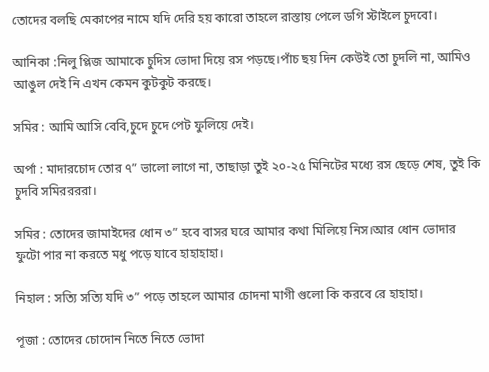তোদের বলছি মেকাপের নামে যদি দেরি হয় কারো তাহলে রাস্তায় পেলে ডগি স্টাইলে চুদবো।

আনিকা :নিলু প্লিজ আমাকে চুদিস ভোদা দিয়ে রস পড়ছে।পাঁচ ছয় দিন কেউই তো চুদলি না, আমিও আঙুল দেই নি এখন কেমন কুটকুট করছে।

সমির : আমি আসি বেবি,চুদে চুদে পেট ফুলিয়ে দেই।

অর্পা : মাদারচোদ তোর ৭” ভালো লাগে না, তাছাড়া তুই ২০-২৫ মিনিটের মধ্যে রস ছেড়ে শেষ, তুই কি চুদবি সমিররররা।

সমির : তোদের জামাইদের ধোন ৩” হবে বাসর ঘরে আমার কথা মিলিয়ে নিস।আর ধোন ভোদার ফুটো পার না করতে মধু পড়ে যাবে হাহাহাহা।

নিহাল : সত্যি সত্যি যদি ৩” পড়ে তাহলে আমার চোদনা মাগী গুলো কি করবে রে হাহাহা।

পূজা : তোদের চোদোন নিতে নিতে ভোদা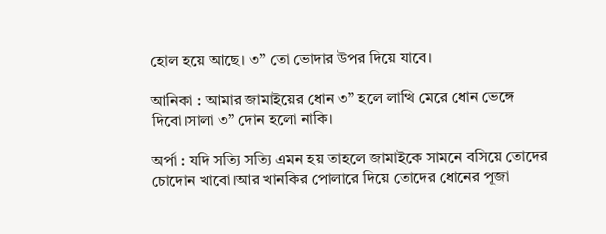হোল হয়ে আছে। ৩” তো ভোদার উপর দিয়ে যাবে।

আনিকা : আমার জামাইয়ের ধোন ৩” হলে লাত্থি মেরে ধোন ভেঙ্গে দিবো।সালা ৩” দোন হলো নাকি।

অর্পা : যদি সত্যি সত্যি এমন হয় তাহলে জামাইকে সামনে বসিয়ে তোদের চোদোন খাবো।আর খানকির পোলারে দিয়ে তোদের ধোনের পূজা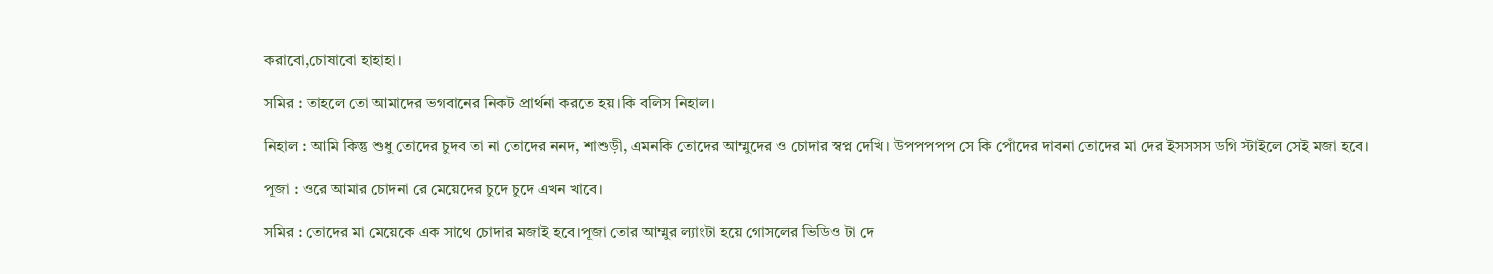করাবো,চোষাবো হাহাহা।

সমির : তাহলে তো আমাদের ভগবানের নিকট প্রার্থনা করতে হয়।কি বলিস নিহাল।

নিহাল : আমি কিন্তু শুধু তোদের চুদব তা না তোদের ননদ, শাশুড়ী, এমনকি তোদের আম্মুদের ও চোদার স্বপ্ন দেখি। উপপপপপ সে কি পোঁদের দাবনা তোদের মা দের ইসসসস ডগি স্টাইলে সেই মজা হবে।

পূজা : ওরে আমার চোদনা রে মেয়েদের চুদে চুদে এখন খাবে।

সমির : তোদের মা মেয়েকে এক সাথে চোদার মজাই হবে।পূজা তোর আম্মুর ল্যাংটা হয়ে গোসলের ভিডিও টা দে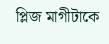প্লিজ মাগীটাকে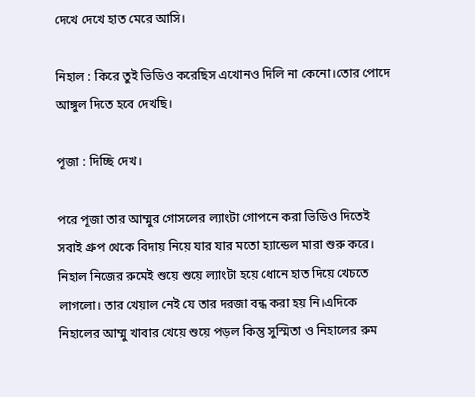দেখে দেখে হাত মেরে আসি।

নিহাল : কিরে তুই ভিডিও করেছিস এখোনও দিলি না কেনো।তোর পোদে আঙ্গুল দিতে হবে দেখছি।

পূজা : দিচ্ছি দেখ।

পরে পূজা তার আম্মুর গোসলের ল্যাংটা গোপনে করা ভিডিও দিতেই সবাই গ্রুপ থেকে বিদায় নিয়ে যার যার মতো হ্যান্ডেল মারা শুরু করে।
নিহাল নিজের রুমেই শুয়ে শুয়ে ল্যাংটা হয়ে ধোনে হাত দিয়ে খেচতে লাগলো। তার খেয়াল নেই যে তার দরজা বন্ধ করা হয় নি।এদিকে নিহালের আম্মু খাবার খেয়ে শুয়ে পড়ল কিন্তু সুস্মিতা ও নিহালের রুম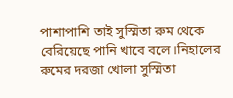পাশাপাশি তাই সুস্মিতা রুম থেকে বেরিয়েছে পানি খাবে বলে।নিহালের রুমের দরজা খোলা সুস্মিতা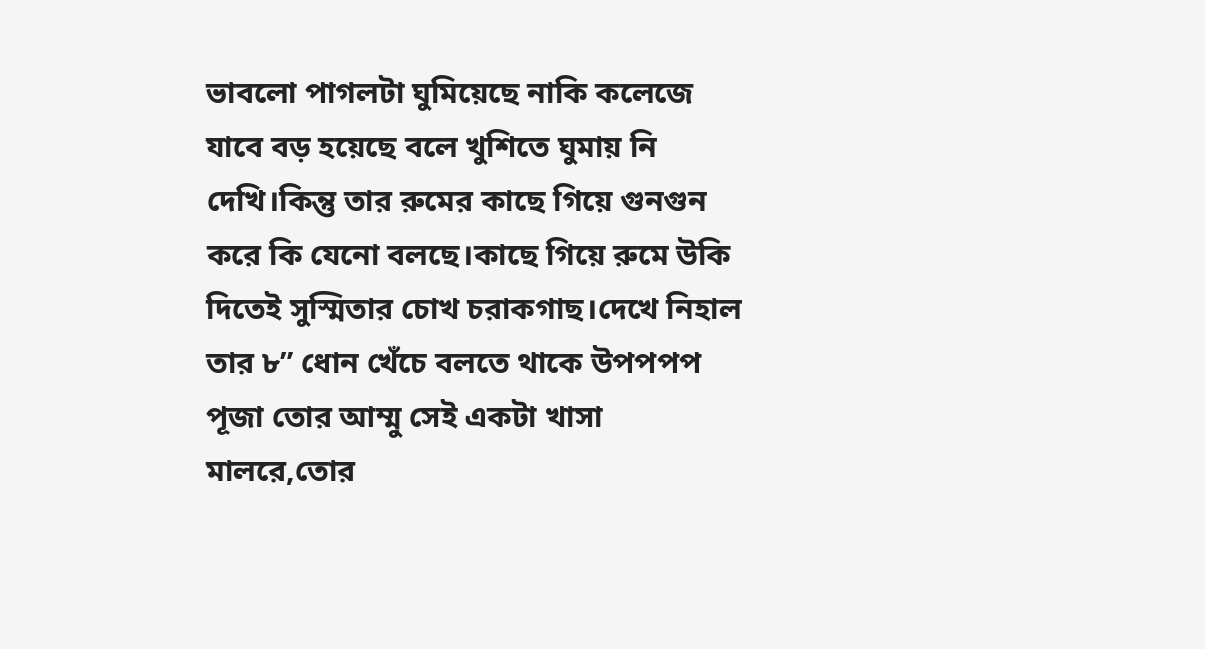ভাবলো পাগলটা ঘুমিয়েছে নাকি কলেজে যাবে বড় হয়েছে বলে খুশিতে ঘুমায় নি দেখি।কিন্তু তার রুমের কাছে গিয়ে গুনগুন করে কি যেনো বলছে।কাছে গিয়ে রুমে উকি দিতেই সুস্মিতার চোখ চরাকগাছ।দেখে নিহাল তার ৮” ধোন খেঁচে বলতে থাকে উপপপপ পূজা তোর আম্মু সেই একটা খাসা মালরে,তোর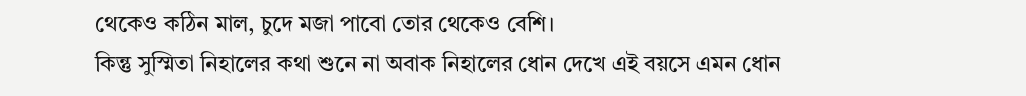থেকেও কঠিন মাল, চুদে মজা পাবো তোর থেকেও বেশি।
কিন্তু সুস্মিতা নিহালের কথা শুনে না অবাক নিহালের ধোন দেখে এই বয়সে এমন ধোন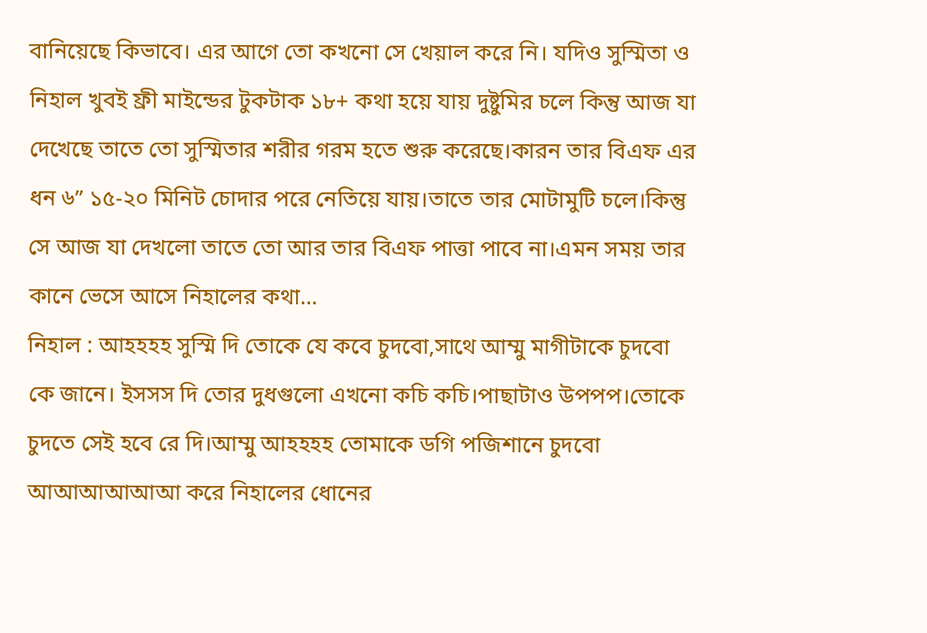বানিয়েছে কিভাবে। এর আগে তো কখনো সে খেয়াল করে নি। যদিও সুস্মিতা ও নিহাল খুবই ফ্রী মাইন্ডের টুকটাক ১৮+ কথা হয়ে যায় দুষ্টুমির চলে কিন্তু আজ যা দেখেছে তাতে তো সুস্মিতার শরীর গরম হতে শুরু করেছে।কারন তার বিএফ এর ধন ৬” ১৫-২০ মিনিট চোদার পরে নেতিয়ে যায়।তাতে তার মোটামুটি চলে।কিন্তু সে আজ যা দেখলো তাতে তো আর তার বিএফ পাত্তা পাবে না।এমন সময় তার কানে ভেসে আসে নিহালের কথা…
নিহাল : আহহহহ সুস্মি দি তোকে যে কবে চুদবো,সাথে আম্মু মাগীটাকে চুদবো কে জানে। ইসসস দি তোর দুধগুলো এখনো কচি কচি।পাছাটাও উপপপ।তোকে চুদতে সেই হবে রে দি।আম্মু আহহহহ তোমাকে ডগি পজিশানে চুদবো আআআআআআ করে নিহালের ধোনের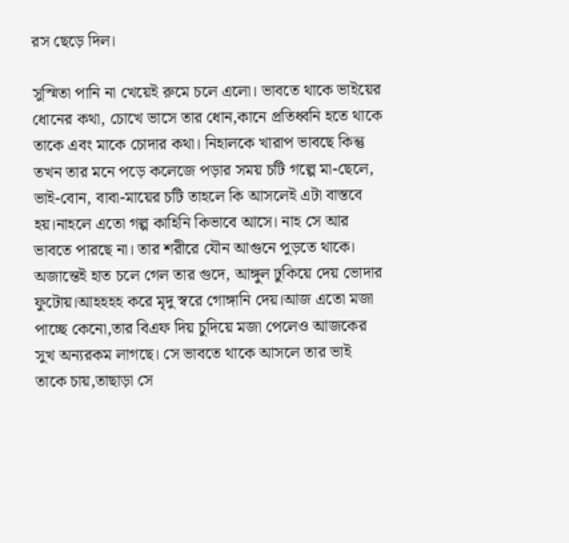রস ছেড়ে দিল।

সুস্মিতা পানি না খেয়েই রুমে চলে এলো। ভাবতে থাকে ভাইয়ের ধোনের কথা, চোখে ভাসে তার ধোন,কানে প্রতিধ্বনি হতে থাকে তাকে এবং মাকে চোদার কথা। নিহালকে খারাপ ভাবছে কিন্তু তখন তার মনে পড়ে কলেজে পড়ার সময় চটি গল্পে মা-ছেলে, ভাই-বোন, বাবা-মায়ের চটি তাহলে কি আসলেই এটা বাস্তবে হয়।নাহলে এতো গল্প কাহিনি কিভাবে আসে। নাহ সে আর ভাবতে পারছে না। তার শরীরে যৌন আগুনে পুড়তে থাকে। অজান্তেই হাত চলে গেল তার গুদে, আঙ্গুল ঢুকিয়ে দেয় ভোদার ফুটোয়।আহহহহ করে মৃদু স্বরে গোঙ্গানি দেয়।আজ এতো মজা পাচ্ছে কেনো,তার বিএফ দিয় চুদিয়ে মজা পেলেও আজকের সুখ অন্যরকম লাগছে। সে ভাবতে থাকে আসলে তার ভাই তাকে চায়,তাছাড়া সে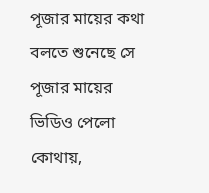পূজার মায়ের কথা বলতে শুনেছে সে পূজার মায়ের ভিডিও পেলো কোথায়,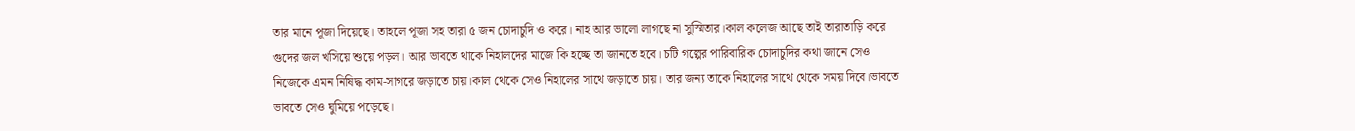তার মানে পূজা দিয়েছে। তাহলে পূজা সহ তারা ৫ জন চোদাচুদি ও করে। নাহ আর ভালো লাগছে না সুস্মিতার।কাল কলেজ আছে তাই তারাতাড়ি করে গুদের জল খসিয়ে শুয়ে পড়ল। আর ভাবতে থাকে নিহালদের মাজে কি হচ্ছে তা জানতে হবে। চটি গল্পের পারিবারিক চোদাচুদির কথা জানে সেও নিজেকে এমন নিষিদ্ধ কাম-সাগরে জড়াতে চায়।কাল থেকে সেও নিহালের সাথে জড়াতে চায়। তার জন্য তাকে নিহালের সাথে থেকে সময় দিবে।ভাবতে ভাবতে সেও ঘুমিয়ে পড়েছে।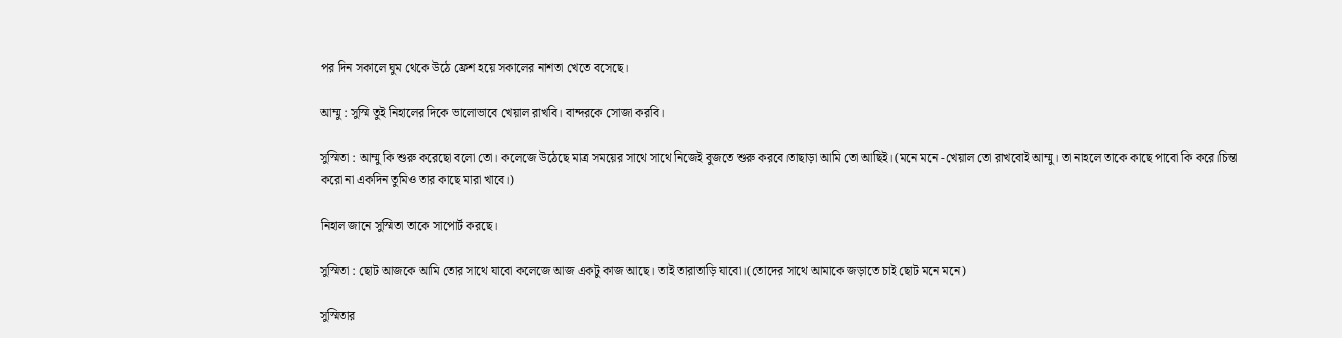পর দিন সকালে ঘুম থেকে উঠে ফ্রেশ হয়ে সকালের নাশতা খেতে বসেছে।

আম্মু : সুস্মি তুই নিহালের দিকে ভালোভাবে খেয়াল রাখবি। বান্দরকে সোজা করবি।

সুস্মিতা : আম্মু কি শুরু করেছো বলো তো। কলেজে উঠেছে মাত্র সময়ের সাথে সাথে নিজেই বুজতে শুরু করবে।তাছাড়া আমি তো আছিই। (মনে মনে -খেয়াল তো রাখবোই আম্মু। তা নাহলে তাকে কাছে পাবো কি করে।চিন্তা করো না একদিন তুমিও তার কাছে মারা খাবে।)

নিহাল জানে সুস্মিতা তাকে সাপোর্ট করছে।

সুস্মিতা : ছোট আজকে আমি তোর সাথে যাবো কলেজে আজ একটু কাজ আছে। তাই তারাতাড়ি যাবো।(তোদের সাথে আমাকে জড়াতে চাই ছোট মনে মনে)

সুস্মিতার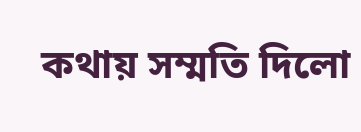কথায় সম্মতি দিলো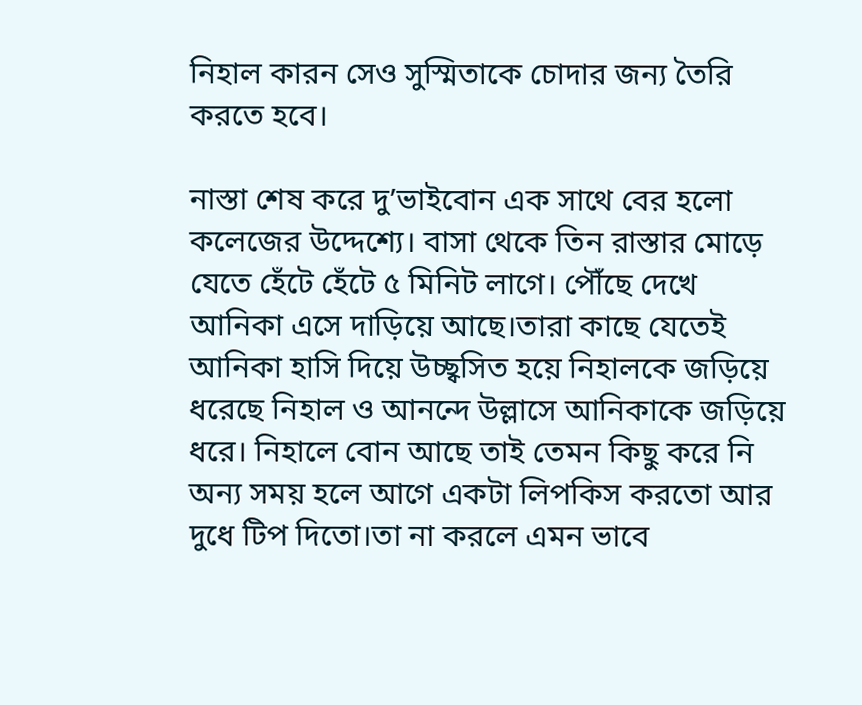নিহাল কারন সেও সুস্মিতাকে চোদার জন্য তৈরি করতে হবে।

নাস্তা শেষ করে দু’ভাইবোন এক সাথে বের হলো কলেজের উদ্দেশ্যে। বাসা থেকে তিন রাস্তার মোড়ে যেতে হেঁটে হেঁটে ৫ মিনিট লাগে। পৌঁছে দেখে আনিকা এসে দাড়িয়ে আছে।তারা কাছে যেতেই আনিকা হাসি দিয়ে উচ্ছ্বসিত হয়ে নিহালকে জড়িয়ে ধরেছে নিহাল ও আনন্দে উল্লাসে আনিকাকে জড়িয়ে ধরে। নিহালে বোন আছে তাই তেমন কিছু করে নি অন্য সময় হলে আগে একটা লিপকিস করতো আর দুধে টিপ দিতো।তা না করলে এমন ভাবে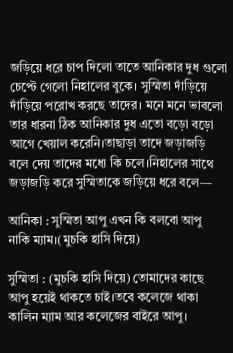জড়িয়ে ধরে চাপ দিলো তাতে আনিকার দুধ গুলো চেপ্টে গেলো নিহালের বুকে। সুস্মিতা দাঁড়িয়ে দাঁড়িয়ে পরোখ করছে তাদের। মনে মনে ভাবলো তার ধারনা ঠিক আনিকার দুধ এতো বড়ো বড়ো আগে খেয়াল করেনি।তাছাড়া তাদে জড়াজড়ি বলে দেয় তাদের মধ্যে কি চলে।নিহালের সাথে জড়াজড়ি করে সুস্মিতাকে জড়িয়ে ধরে বলে—

আনিকা : সুস্মিতা আপু এখন কি বলবো আপু নাকি ম্যাম।(মুচকি হাসি দিয়ে)

সুস্মিতা : (মুচকি হাসি দিয়ে) তোমাদের কাছে আপু হয়েই থাকতে চাই।তবে কলেজে থাকা কালিন ম্যাম আর কলেজের বাইরে আপু।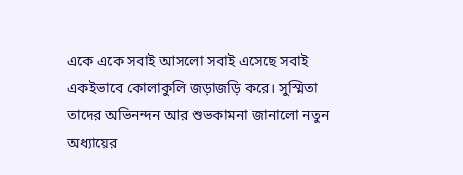একে একে সবাই আসলো সবাই এসেছে সবাই একইভাবে কোলাকুলি জড়াজড়ি করে। সুস্মিতা তাদের অভিনন্দন আর শুভকামনা জানালো নতুন অধ্যায়ের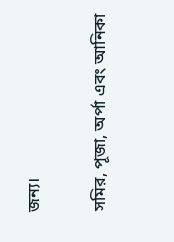জন্য।

সমির, পূজা, অর্পা এবং আনিকা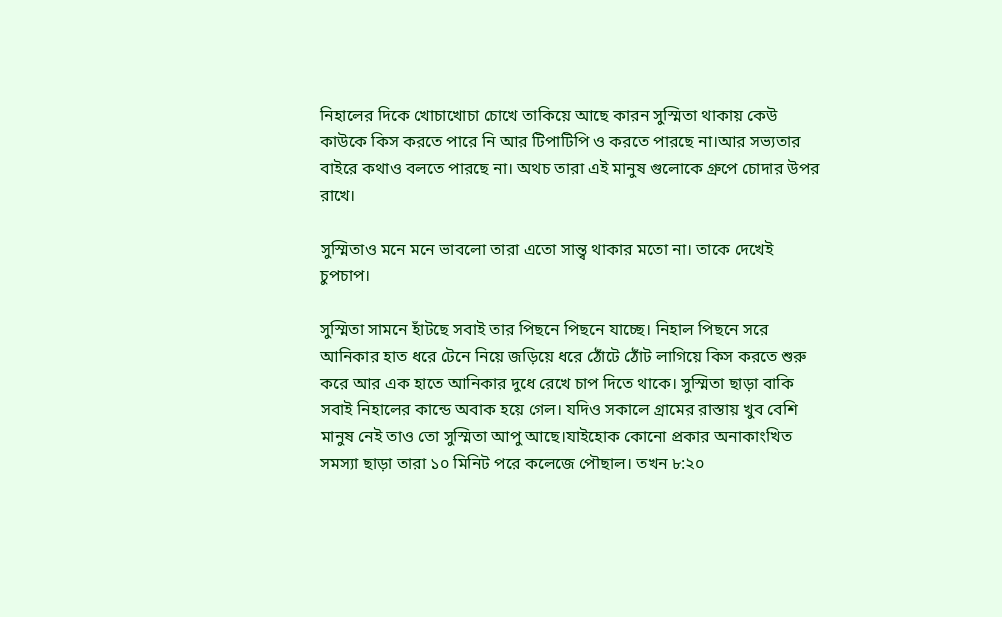নিহালের দিকে খোচাখোচা চোখে তাকিয়ে আছে কারন সুস্মিতা থাকায় কেউ কাউকে কিস করতে পারে নি আর টিপাটিপি ও করতে পারছে না।আর সভ্যতার বাইরে কথাও বলতে পারছে না। অথচ তারা এই মানুষ গুলোকে গ্রুপে চোদার উপর রাখে।

সুস্মিতাও মনে মনে ভাবলো তারা এতো সান্ত্ব থাকার মতো না। তাকে দেখেই চুপচাপ।

সুস্মিতা সামনে হাঁটছে সবাই তার পিছনে পিছনে যাচ্ছে। নিহাল পিছনে সরে আনিকার হাত ধরে টেনে নিয়ে জড়িয়ে ধরে ঠোঁটে ঠোঁট লাগিয়ে কিস করতে শুরু করে আর এক হাতে আনিকার দুধে রেখে চাপ দিতে থাকে। সুস্মিতা ছাড়া বাকি সবাই নিহালের কান্ডে অবাক হয়ে গেল। যদিও সকালে গ্রামের রাস্তায় খুব বেশি মানুষ নেই তাও তো সুস্মিতা আপু আছে।যাইহোক কোনো প্রকার অনাকাংখিত সমস্যা ছাড়া তারা ১০ মিনিট পরে কলেজে পৌছাল। তখন ৮:২০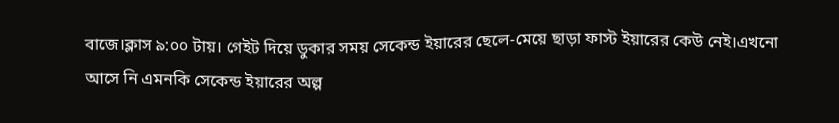বাজে।ক্লাস ৯:০০ টায়। গেইট দিয়ে ডুকার সময় সেকেন্ড ইয়ারের ছেলে-মেয়ে ছাড়া ফাস্ট ইয়ারের কেউ নেই।এখনো আসে নি এমনকি সেকেন্ড ইয়ারের অল্প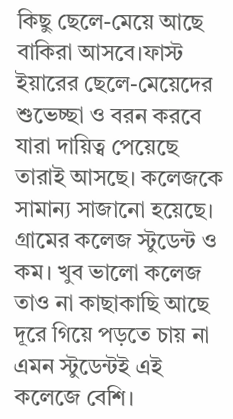কিছু ছেলে-মেয়ে আছে বাকিরা আসবে।ফাস্ট ইয়ারের ছেলে-মেয়েদের শুভেচ্ছা ও বরন করবে যারা দায়িত্ব পেয়েছে তারাই আসছে। কলেজকে সামান্য সাজানো হয়েছে। গ্রামের কলেজ স্টুডেন্ট ও কম। খুব ভালো কলেজ তাও না কাছাকাছি আছে দূরে গিয়ে পড়তে চায় না এমন স্টুডেন্টই এই কলেজে বেশি।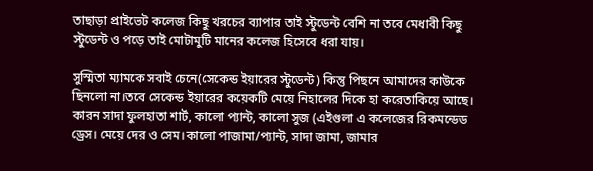তাছাড়া প্রাইভেট কলেজ কিছু খরচের ব্যাপার তাই স্টুডেন্ট বেশি না তবে মেধাবী কিছু স্টুডেন্ট ও পড়ে তাই মোটামুটি মানের কলেজ হিসেবে ধরা যায়।

সুস্মিতা ম্যামকে সবাই চেনে(সেকেন্ড ইয়ারের স্টুডেন্ট) কিন্তু পিছনে আমাদের কাউকে ছিনলো না।তবে সেকেন্ড ইয়ারের কয়েকটি মেয়ে নিহালের দিকে হা করেতাকিয়ে আছে। কারন সাদা ফুলহাতা শার্ট, কালো প্যান্ট, কালো সুজ (এইগুলা এ কলেজের রিকমন্ডেড ড্রেস। মেয়ে দের ও সেম।কালো পাজামা/প্যান্ট, সাদা জামা, জামার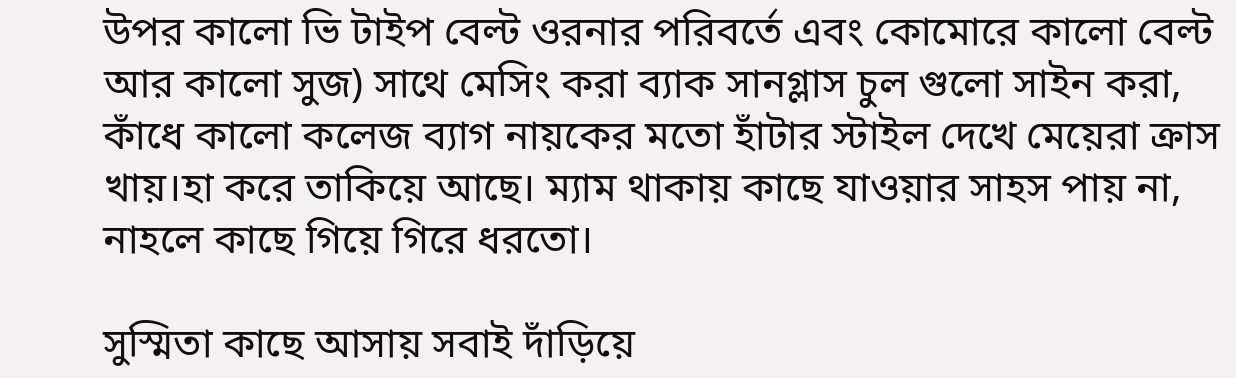উপর কালো ভি টাইপ বেল্ট ওরনার পরিবর্তে এবং কোমোরে কালো বেল্ট আর কালো সুজ) সাথে মেসিং করা ব্যাক সানগ্লাস চুল গুলো সাইন করা, কাঁধে কালো কলেজ ব্যাগ নায়কের মতো হাঁটার স্টাইল দেখে মেয়েরা ক্রাস খায়।হা করে তাকিয়ে আছে। ম্যাম থাকায় কাছে যাওয়ার সাহস পায় না, নাহলে কাছে গিয়ে গিরে ধরতো।

সুস্মিতা কাছে আসায় সবাই দাঁড়িয়ে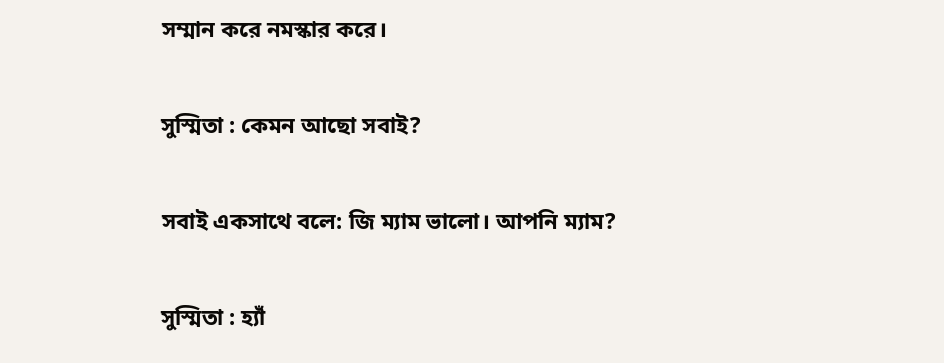সম্মান করে নমস্কার করে।

সুস্মিতা : কেমন আছো সবাই?

সবাই একসাথে বলে: জি ম্যাম ভালো। আপনি ম্যাম?

সুস্মিতা : হ্যাঁ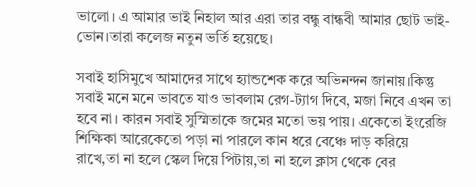ভালো। এ আমার ভাই নিহাল আর এরা তার বন্ধু বান্ধবী আমার ছোট ভাই-ভোন।তারা কলেজ নতুন ভর্তি হয়েছে।

সবাই হাসিমুখে আমাদের সাথে হ্যান্ডশেক করে অভিনন্দন জানায়।কিন্তু সবাই মনে মনে ভাবতে যাও ভাবলাম রেগ-ট্যাগ দিবে, মজা নিবে এখন তা হবে না। কারন সবাই সুস্মিতাকে জমের মতো ভয় পায়। একেতো ইংরেজি শিক্ষিকা আরেকেতো পড়া না পারলে কান ধরে বেঞ্চে দাড় করিয়ে রাখে,তা না হলে স্কেল দিয়ে পিটায়,তা না হলে ক্লাস থেকে বের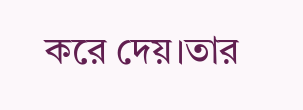করে দেয়।তার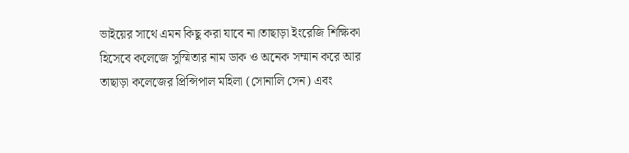ভাইয়ের সাথে এমন কিছু করা যাবে না।তাছাড়া ইংরেজি শিক্ষিকা হিসেবে কলেজে সুস্মিতার নাম ডাক ও অনেক সম্মান করে আর তাছাড়া কলেজের প্রিন্সিপাল মহিলা (সোনালি সেন) এবং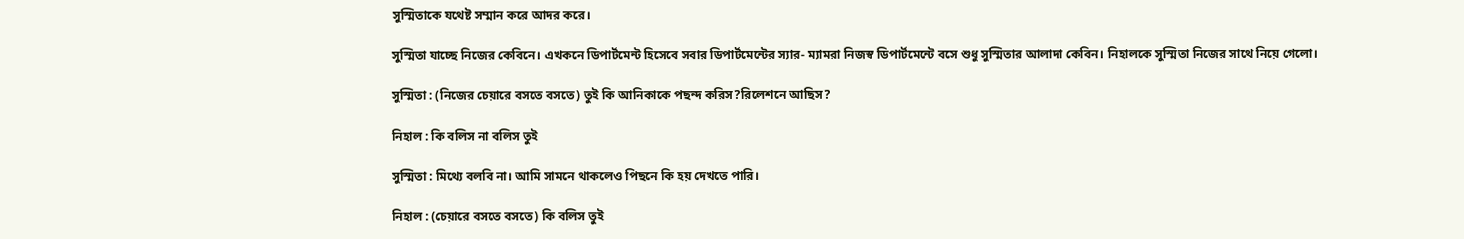সুস্মিতাকে যথেষ্ট সম্মান করে আদর করে।

সুস্মিতা যাচ্ছে নিজের কেবিনে। এখকনে ডিপার্টমেন্ট হিসেবে সবার ডিপার্টমেন্টের স্যার- ম্যামরা নিজস্ব ডিপার্টমেন্টে বসে শুধু সুস্মিতার আলাদা কেবিন। নিহালকে সুস্মিতা নিজের সাথে নিয়ে গেলো।

সুস্মিতা : (নিজের চেয়ারে বসতে বসতে) তুই কি আনিকাকে পছন্দ করিস?রিলেশনে আছিস?

নিহাল : কি বলিস না বলিস তুই

সুস্মিতা : মিথ্যে বলবি না। আমি সামনে থাকলেও পিছনে কি হয় দেখতে পারি।

নিহাল : (চেয়ারে বসতে বসতে) কি বলিস তুই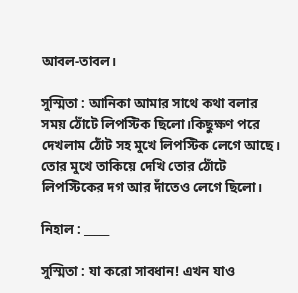আবল-তাবল।

সুস্মিতা : আনিকা আমার সাথে কথা বলার সময় ঠোঁটে লিপস্টিক ছিলো।কিছুক্ষণ পরে দেখলাম ঠোঁট সহ মুখে লিপস্টিক লেগে আছে। তোর মুখে তাকিয়ে দেখি তোর ঠোঁটে লিপস্টিকের দগ আর দাঁতেও লেগে ছিলো।

নিহাল : _____

সুস্মিতা : যা করো সাবধান! এখন যাও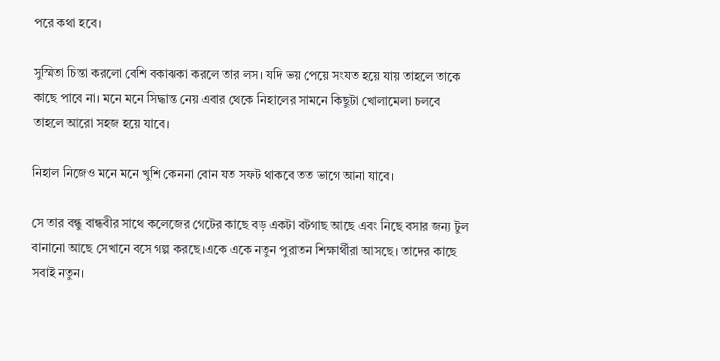পরে কথা হবে।

সুস্মিতা চিন্তা করলো বেশি বকাঝকা করলে তার লস। যদি ভয় পেয়ে সংযত হয়ে যায় তাহলে তাকে কাছে পাবে না। মনে মনে সিদ্ধান্ত নেয় এবার থেকে নিহালের সামনে কিছুটা খোলামেলা চলবে তাহলে আরো সহজ হয়ে যাবে।

নিহাল নিজেও মনে মনে খুশি কেননা বোন যত সফট থাকবে তত ভাগে আনা যাবে।

সে তার বন্ধু বান্ধবীর সাথে কলেজের গেটের কাছে বড় একটা বটগাছ আছে এবং নিছে বসার জন্য টুল বানানো আছে সেখানে বসে গল্প করছে।একে একে নতুন পুরাতন শিক্ষার্থীরা আসছে। তাদের কাছে সবাই নতুন।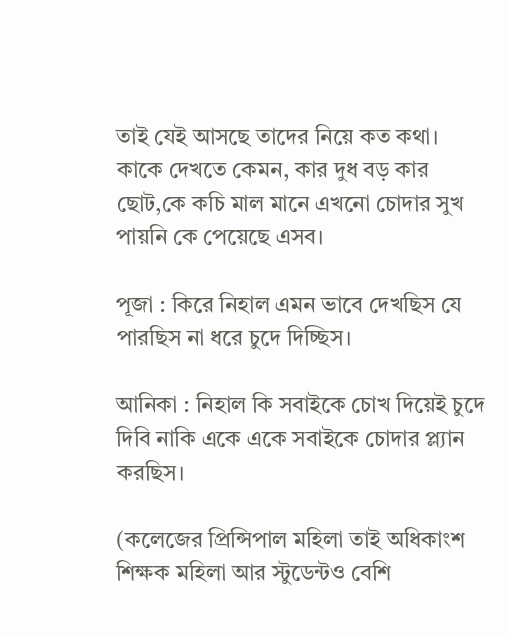তাই যেই আসছে তাদের নিয়ে কত কথা। কাকে দেখতে কেমন, কার দুধ বড় কার ছোট,কে কচি মাল মানে এখনো চোদার সুখ পায়নি কে পেয়েছে এসব।

পূজা : কিরে নিহাল এমন ভাবে দেখছিস যে পারছিস না ধরে চুদে দিচ্ছিস।

আনিকা : নিহাল কি সবাইকে চোখ দিয়েই চুদে দিবি নাকি একে একে সবাইকে চোদার প্ল্যান করছিস।

(কলেজের প্রিন্সিপাল মহিলা তাই অধিকাংশ শিক্ষক মহিলা আর স্টুডেন্টও বেশি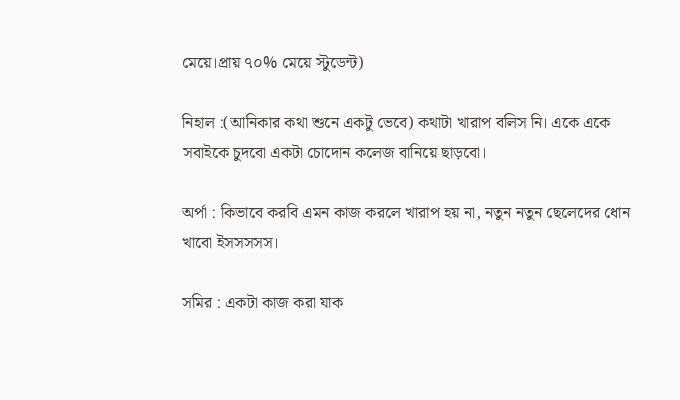মেয়ে।প্রায় ৭০% মেয়ে স্টুডেন্ট)

নিহাল :(আনিকার কথা শুনে একটু ভেবে) কথাটা খারাপ বলিস নি। একে একে সবাইকে চুদবো একটা চোদোন কলেজ বানিয়ে ছাড়বো।

অর্পা : কিভাবে করবি এমন কাজ করলে খারাপ হয় না, নতুন নতুন ছেলেদের ধোন খাবো ইসসসসস।

সমির : একটা কাজ করা যাক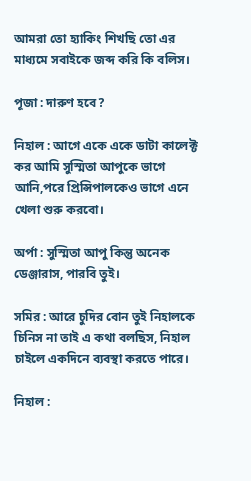আমরা তো হ্যাকিং শিখছি তো এর মাধ্যমে সবাইকে জব্দ করি কি বলিস।

পূজা : দারুণ হবে?

নিহাল : আগে একে একে ডাটা কালেক্ট কর আমি সুস্মিতা আপুকে ভাগে আনি,পরে প্রিন্সিপালকেও ভাগে এনে খেলা শুরু করবো।

অর্পা : সুস্মিতা আপু কিন্তু অনেক ডেঞ্জারাস, পারবি তুই।

সমির : আরে চুদির বোন তুই নিহালকে চিনিস না তাই এ কথা বলছিস, নিহাল চাইলে একদিনে ব্যবস্থা করতে পারে।

নিহাল :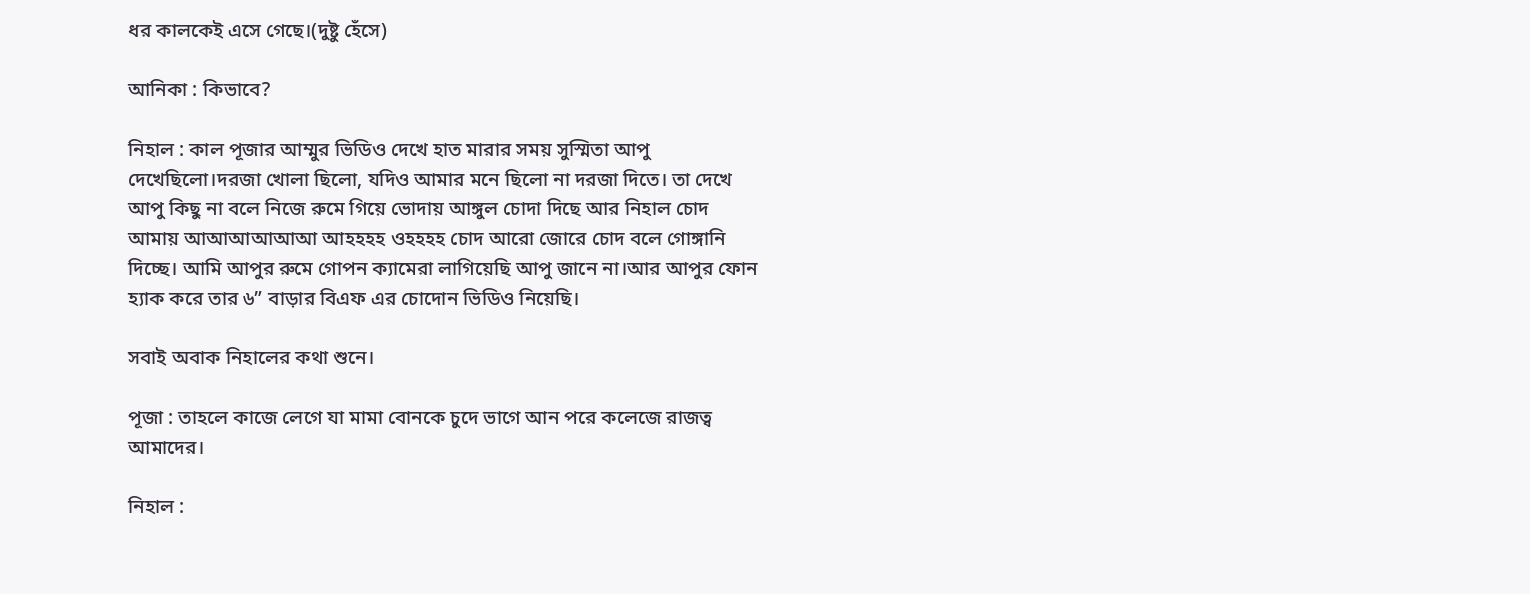ধর কালকেই এসে গেছে।(দুষ্টু হেঁসে)

আনিকা : কিভাবে?

নিহাল : কাল পূজার আম্মুর ভিডিও দেখে হাত মারার সময় সুস্মিতা আপু দেখেছিলো।দরজা খোলা ছিলো, যদিও আমার মনে ছিলো না দরজা দিতে। তা দেখে আপু কিছু না বলে নিজে রুমে গিয়ে ভোদায় আঙ্গুল চোদা দিছে আর নিহাল চোদ আমায় আআআআআআ আহহহহ ওহহহহ চোদ আরো জোরে চোদ বলে গোঙ্গানি দিচ্ছে। আমি আপুর রুমে গোপন ক্যামেরা লাগিয়েছি আপু জানে না।আর আপুর ফোন হ্যাক করে তার ৬” বাড়ার বিএফ এর চোদোন ভিডিও নিয়েছি।

সবাই অবাক নিহালের কথা শুনে।

পূজা : তাহলে কাজে লেগে যা মামা বোনকে চুদে ভাগে আন পরে কলেজে রাজত্ব আমাদের।

নিহাল :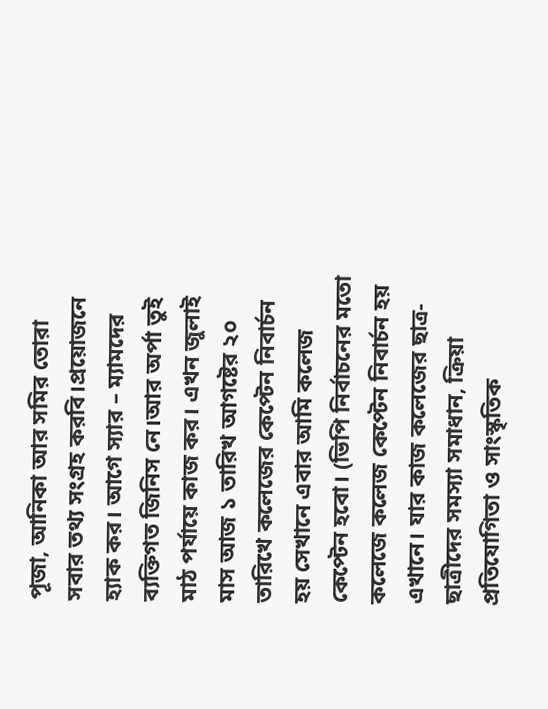পূজা, আনিকা আর সমির তোরা সবার তথ্য সংগ্রহ করবি।প্রয়োজনে হ্যাক কর। আগে স্যার – ম্যামদের ব্যক্তিগত জিনিস নে।আর অর্পা তুই মাঠ পর্যায়ে কাজ কর। এখন জুলাই মাস আজ ১ তারিখ আগষ্টের ২০ তারিখে কলেজের কেপ্টেন নিবার্চন হয় সেখানে এবার আমি কলেজ কেপ্টেন হবো। (ভিপি নির্বাচনের মতো কলেজে কলেজ কেপ্টেন নিবার্চন হয় এখানে। যার কাজ কলেজের ছাত্র-ছাত্রীদের সমস্যা সমাধান, ক্রিয়া প্রতিযোগিতা ও সাংস্কৃতিক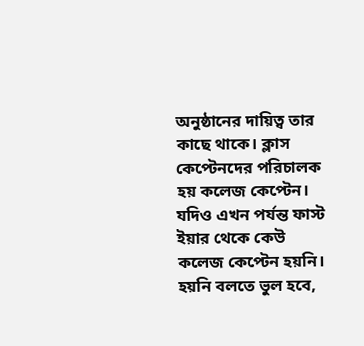অনুষ্ঠানের দায়িত্ব তার কাছে থাকে। ক্লাস কেপ্টেনদের পরিচালক হয় কলেজ কেপ্টেন। যদিও এখন পর্যন্ত ফাস্ট ইয়ার থেকে কেউ কলেজ কেপ্টেন হয়নি। হয়নি বলতে ভুল হবে,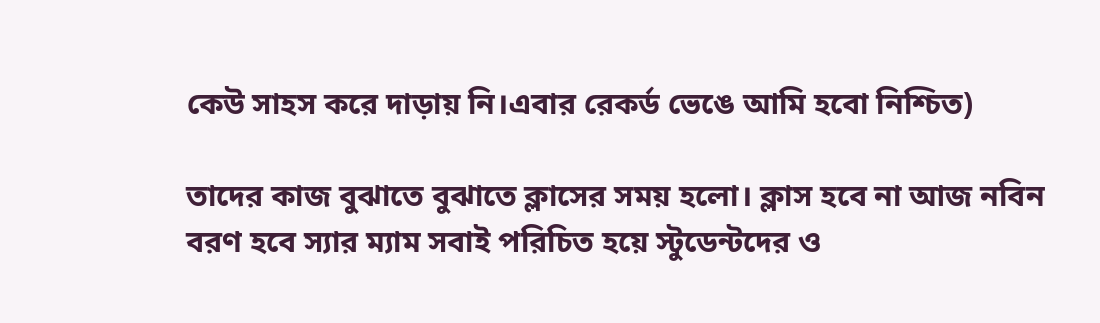কেউ সাহস করে দাড়ায় নি।এবার রেকর্ড ভেঙে আমি হবো নিশ্চিত)

তাদের কাজ বুঝাতে বুঝাতে ক্লাসের সময় হলো। ক্লাস হবে না আজ নবিন বরণ হবে স্যার ম্যাম সবাই পরিচিত হয়ে স্টুডেন্টদের ও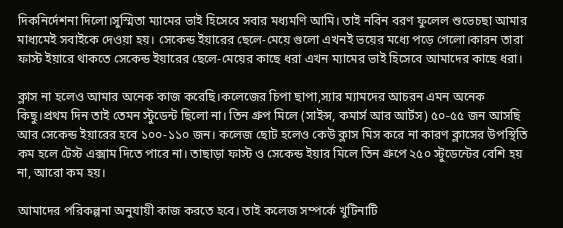দিকনির্দেশনা দিলো।সুস্মিতা ম্যামের ভাই হিসেবে সবার মধ্যমণি আমি। তাই নবিন বরণ ফুলেল শুভেচছা আমার মাধ্যমেই সবাইকে দেওয়া হয়। সেকেন্ড ইয়ারের ছেলে-মেয়ে গুলো এখনই ভয়ের মধ্যে পড়ে গেলো।কারন তারা ফাস্ট ইয়ারে থাকতে সেকেন্ড ইয়ারের ছেলে-মেয়ের কাছে ধরা এখন ম্যামের ভাই হিসেবে আমাদের কাছে ধরা।

ক্লাস না হলেও আমার অনেক কাজ করেছি।কলেজের চিপা ছাপা,স্যার ম্যামদের আচরন এমন অনেক কিছু।প্রথম দিন তাই তেমন স্টুডেন্ট ছিলো না। তিন গ্রুপ মিলে (সাইন্স, কমার্স আর আর্টস) ৫০-৫৫ জন আসছি আর সেকেন্ড ইয়ারের হবে ১০০-১১০ জন। কলেজ ছোট হলেও কেউ ক্লাস মিস করে না কারণ ক্লাসের উপস্থিতি কম হলে টেস্ট এক্সাম দিতে পারে না। তাছাড়া ফাস্ট ও সেকেন্ড ইয়ার মিলে তিন গ্রুপে ২৫০ স্টুডেন্টের বেশি হয় না, আরো কম হয়।

আমাদের পরিকল্পনা অনুযায়ী কাজ করতে হবে। তাই কলেজ সম্পর্কে খুটিনাটি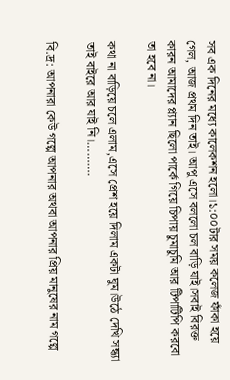সব এক দিনের মধ্যে কালেকশন হলো।১:০০টার সময় কলেজ ফাঁকা হয়ে গেল, আজ প্রথম দিন তাই। আপু এসে বললো চল বাড়ি যাই।সবাই বিরক্ত কারন আমাদের প্ল্যান ছিলো পার্কে গিয়ে চিপায় চুমাচুমি আর টিপাটিপি করবো তা হবে না।

কথা না বাড়িয়ে চলে এলাম,এসে প্রেশ হয়ে দিলাম একটা ঘুম।উঠে দেখি সন্ধ্যা তাই বাইরে আর যাই নি।……….

বি.দ্র: আপনারা কেউ গল্পে আপনার অথবা আপনার প্রিয় মানুষের নাম গল্পে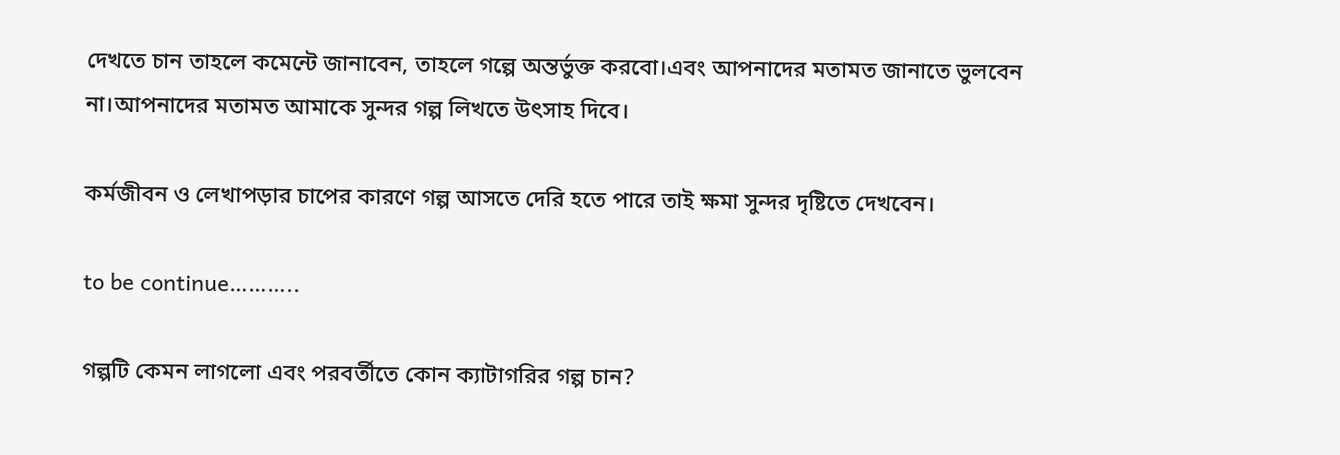দেখতে চান তাহলে কমেন্টে জানাবেন, তাহলে গল্পে অন্তর্ভুক্ত করবো।এবং আপনাদের মতামত জানাতে ভুলবেন না।আপনাদের মতামত আমাকে সুন্দর গল্প লিখতে উৎসাহ দিবে।

কর্মজীবন ও লেখাপড়ার চাপের কারণে গল্প আসতে দেরি হতে পারে তাই ক্ষমা সুন্দর দৃষ্টিতে দেখবেন।

to be continue………..

গল্পটি কেমন লাগলো এবং পরবর্তীতে কোন ক্যাটাগরির গল্প চান?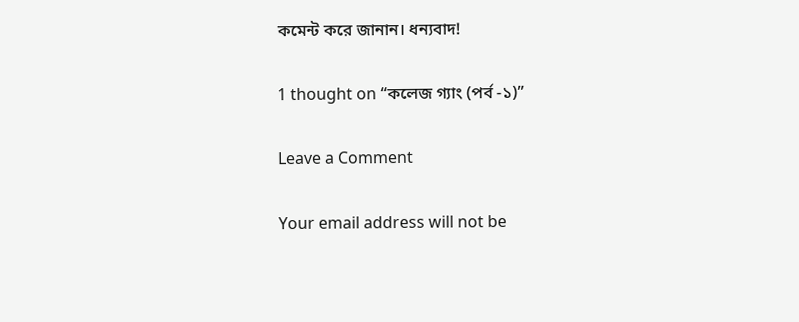কমেন্ট করে জানান। ধন্যবাদ!

1 thought on “কলেজ গ্যাং (পর্ব -১)”

Leave a Comment

Your email address will not be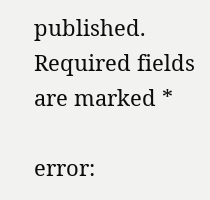published. Required fields are marked *

error: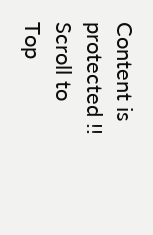Content is protected !!
Scroll to Top